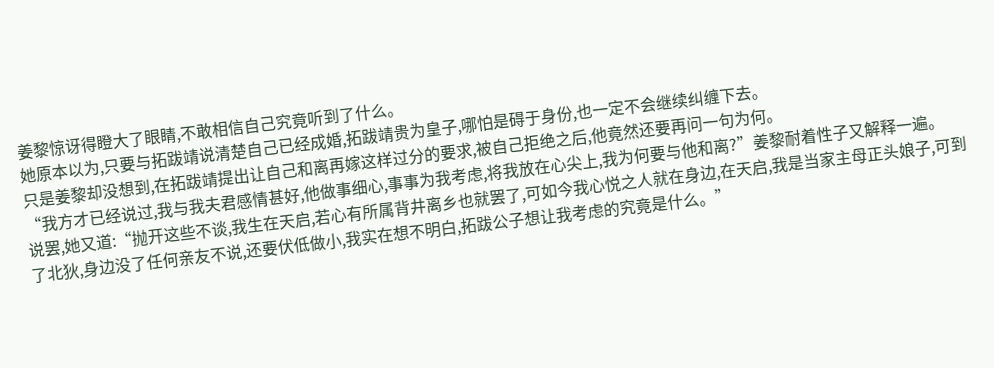姜黎惊讶得瞪大了眼睛,不敢相信自己究竟听到了什么。
她原本以为,只要与拓跋靖说清楚自己已经成婚,拓跋靖贵为皇子,哪怕是碍于身份,也一定不会继续纠缠下去。
只是姜黎却没想到,在拓跋靖提出让自己和离再嫁这样过分的要求,被自己拒绝之后,他竟然还要再问一句为何。
“我方才已经说过,我与我夫君感情甚好,他做事细心,事事为我考虑,将我放在心尖上,我为何要与他和离?”姜黎耐着性子又解释一遍。
说罢,她又道:“抛开这些不谈,我生在天启,若心有所属背井离乡也就罢了,可如今我心悦之人就在身边,在天启,我是当家主母正头娘子,可到了北狄,身边没了任何亲友不说,还要伏低做小,我实在想不明白,拓跋公子想让我考虑的究竟是什么。”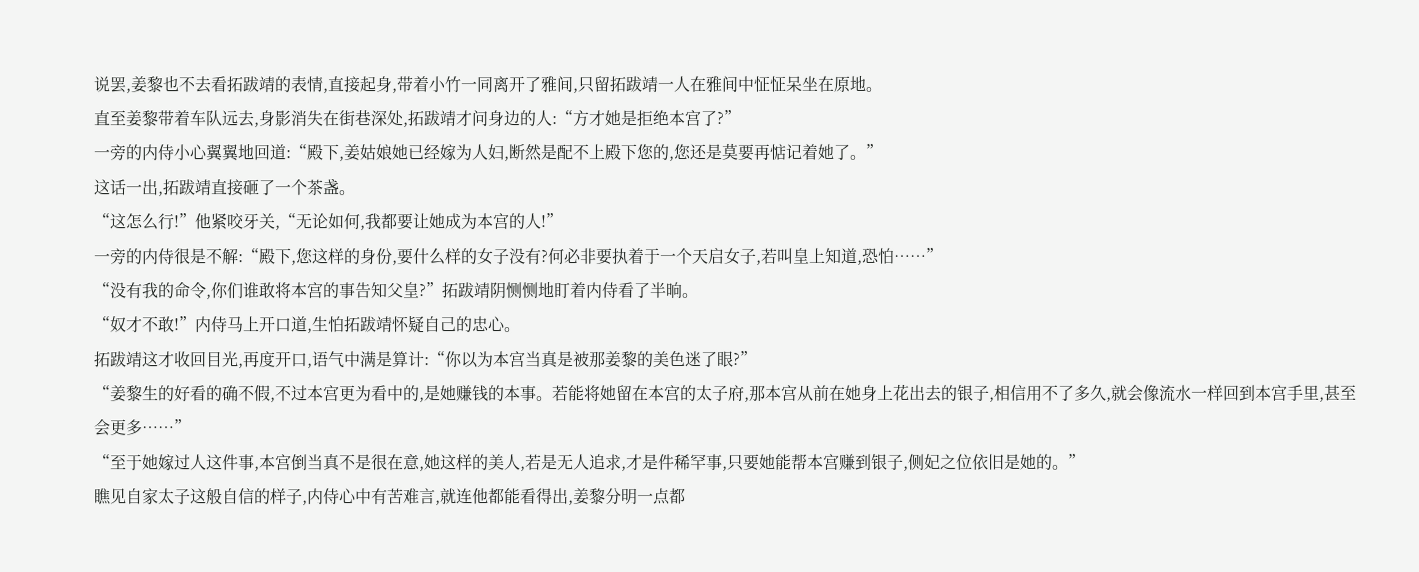说罢,姜黎也不去看拓跋靖的表情,直接起身,带着小竹一同离开了雅间,只留拓跋靖一人在雅间中怔怔呆坐在原地。
直至姜黎带着车队远去,身影消失在街巷深处,拓跋靖才问身边的人:“方才她是拒绝本宫了?”
一旁的内侍小心翼翼地回道:“殿下,姜姑娘她已经嫁为人妇,断然是配不上殿下您的,您还是莫要再惦记着她了。”
这话一出,拓跋靖直接砸了一个茶盏。
“这怎么行!”他紧咬牙关,“无论如何,我都要让她成为本宫的人!”
一旁的内侍很是不解:“殿下,您这样的身份,要什么样的女子没有?何必非要执着于一个天启女子,若叫皇上知道,恐怕……”
“没有我的命令,你们谁敢将本宫的事告知父皇?”拓跋靖阴恻恻地盯着内侍看了半晌。
“奴才不敢!”内侍马上开口道,生怕拓跋靖怀疑自己的忠心。
拓跋靖这才收回目光,再度开口,语气中满是算计:“你以为本宫当真是被那姜黎的美色迷了眼?”
“姜黎生的好看的确不假,不过本宫更为看中的,是她赚钱的本事。若能将她留在本宫的太子府,那本宫从前在她身上花出去的银子,相信用不了多久,就会像流水一样回到本宫手里,甚至会更多……”
“至于她嫁过人这件事,本宫倒当真不是很在意,她这样的美人,若是无人追求,才是件稀罕事,只要她能帮本宫赚到银子,侧妃之位依旧是她的。”
瞧见自家太子这般自信的样子,内侍心中有苦难言,就连他都能看得出,姜黎分明一点都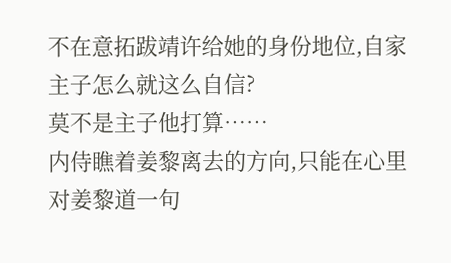不在意拓跋靖许给她的身份地位,自家主子怎么就这么自信?
莫不是主子他打算……
内侍瞧着姜黎离去的方向,只能在心里对姜黎道一句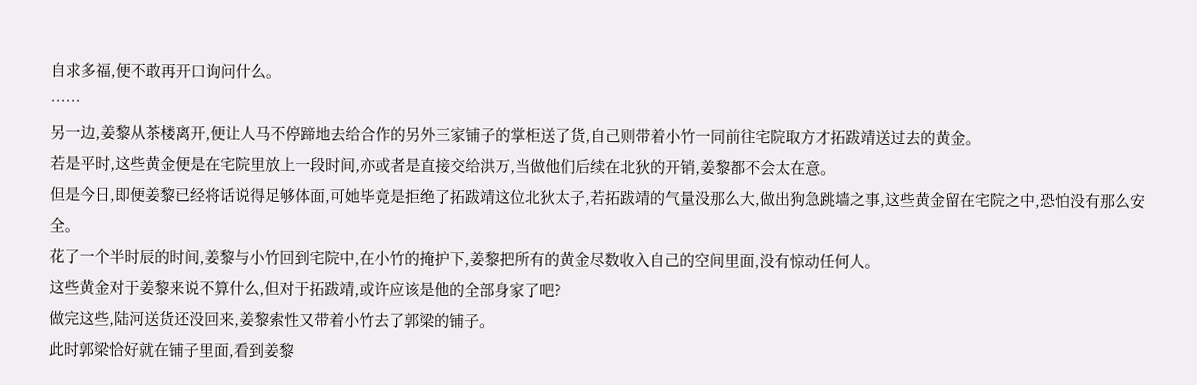自求多福,便不敢再开口询问什么。
……
另一边,姜黎从茶楼离开,便让人马不停蹄地去给合作的另外三家铺子的掌柜送了货,自己则带着小竹一同前往宅院取方才拓跋靖送过去的黄金。
若是平时,这些黄金便是在宅院里放上一段时间,亦或者是直接交给洪万,当做他们后续在北狄的开销,姜黎都不会太在意。
但是今日,即便姜黎已经将话说得足够体面,可她毕竟是拒绝了拓跋靖这位北狄太子,若拓跋靖的气量没那么大,做出狗急跳墙之事,这些黄金留在宅院之中,恐怕没有那么安全。
花了一个半时辰的时间,姜黎与小竹回到宅院中,在小竹的掩护下,姜黎把所有的黄金尽数收入自己的空间里面,没有惊动任何人。
这些黄金对于姜黎来说不算什么,但对于拓跋靖,或许应该是他的全部身家了吧?
做完这些,陆河送货还没回来,姜黎索性又带着小竹去了郭梁的铺子。
此时郭梁恰好就在铺子里面,看到姜黎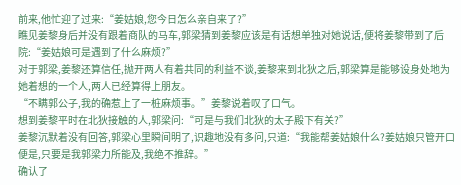前来,他忙迎了过来:“姜姑娘,您今日怎么亲自来了?”
瞧见姜黎身后并没有跟着商队的马车,郭梁猜到姜黎应该是有话想单独对她说话,便将姜黎带到了后院:“姜姑娘可是遇到了什么麻烦?”
对于郭梁,姜黎还算信任,抛开两人有着共同的利益不谈,姜黎来到北狄之后,郭梁算是能够设身处地为她着想的一个人,两人已经算得上朋友。
“不瞒郭公子,我的确惹上了一桩麻烦事。”姜黎说着叹了口气。
想到姜黎平时在北狄接触的人,郭梁问:“可是与我们北狄的太子殿下有关?”
姜黎沉默着没有回答,郭梁心里瞬间明了,识趣地没有多问,只道:“我能帮姜姑娘什么?姜姑娘只管开口便是,只要是我郭梁力所能及,我绝不推辞。”
确认了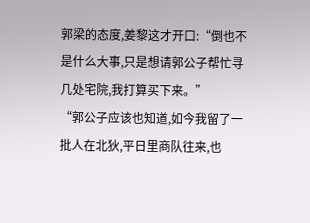郭梁的态度,姜黎这才开口:“倒也不是什么大事,只是想请郭公子帮忙寻几处宅院,我打算买下来。”
“郭公子应该也知道,如今我留了一批人在北狄,平日里商队往来,也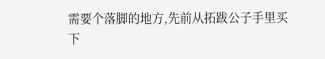需要个落脚的地方,先前从拓跋公子手里买下